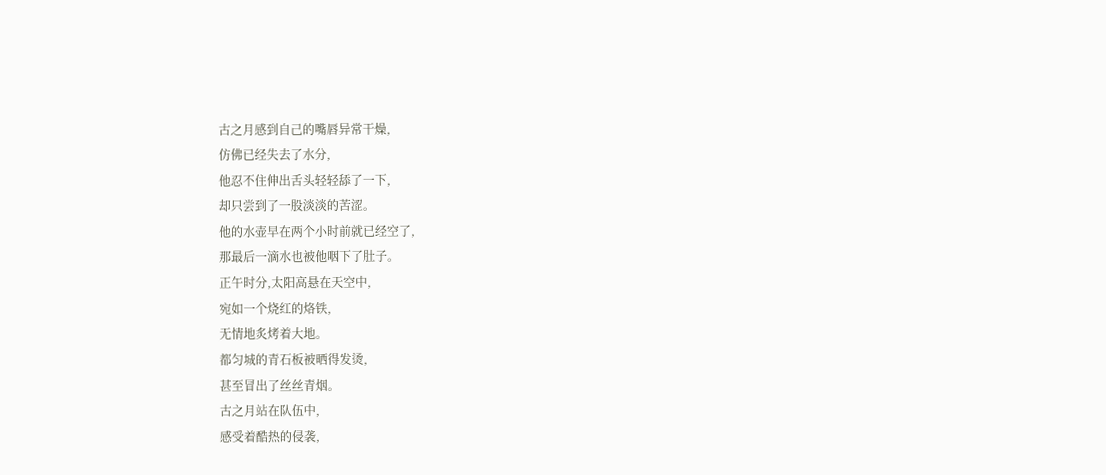古之月感到自己的嘴唇异常干燥,
仿佛已经失去了水分,
他忍不住伸出舌头轻轻舔了一下,
却只尝到了一股淡淡的苦涩。
他的水壶早在两个小时前就已经空了,
那最后一滴水也被他咽下了肚子。
正午时分,太阳高悬在天空中,
宛如一个烧红的烙铁,
无情地炙烤着大地。
都匀城的青石板被晒得发烫,
甚至冒出了丝丝青烟。
古之月站在队伍中,
感受着酷热的侵袭,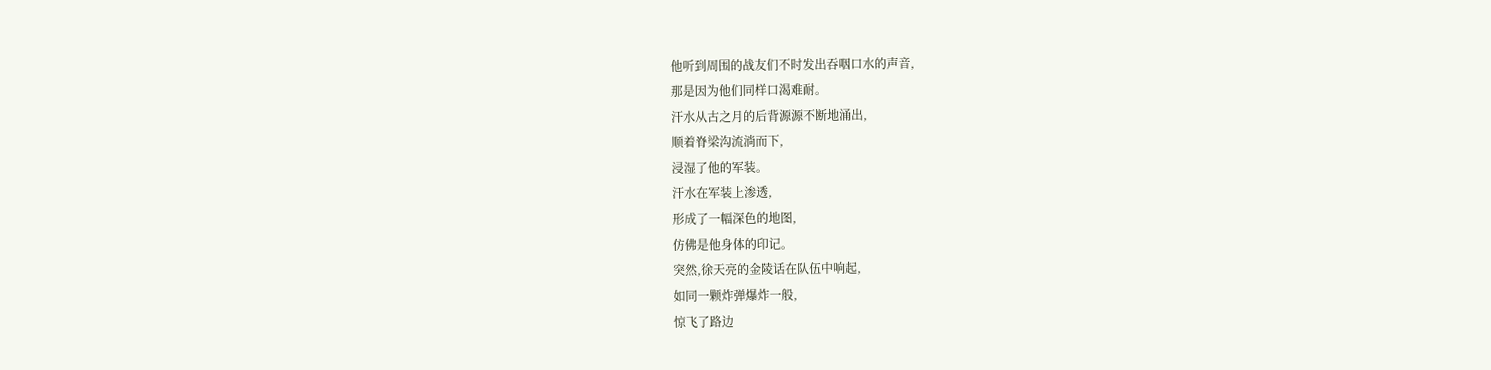他听到周围的战友们不时发出吞咽口水的声音,
那是因为他们同样口渴难耐。
汗水从古之月的后背源源不断地涌出,
顺着脊梁沟流淌而下,
浸湿了他的军装。
汗水在军装上渗透,
形成了一幅深色的地图,
仿佛是他身体的印记。
突然,徐天亮的金陵话在队伍中响起,
如同一颗炸弹爆炸一般,
惊飞了路边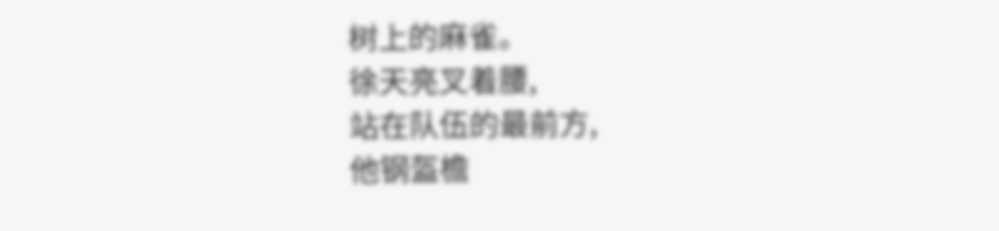树上的麻雀。
徐天亮叉着腰,
站在队伍的最前方,
他钢盔檐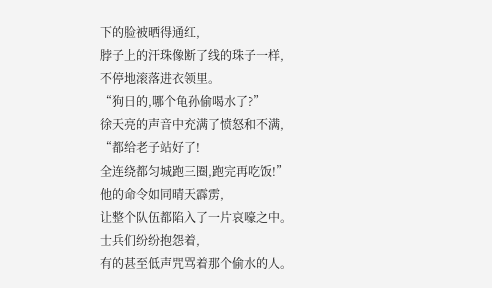下的脸被晒得通红,
脖子上的汗珠像断了线的珠子一样,
不停地滚落进衣领里。
“狗日的,哪个龟孙偷喝水了?”
徐天亮的声音中充满了愤怒和不满,
“都给老子站好了!
全连绕都匀城跑三圈,跑完再吃饭!”
他的命令如同晴天霹雳,
让整个队伍都陷入了一片哀嚎之中。
士兵们纷纷抱怨着,
有的甚至低声咒骂着那个偷水的人。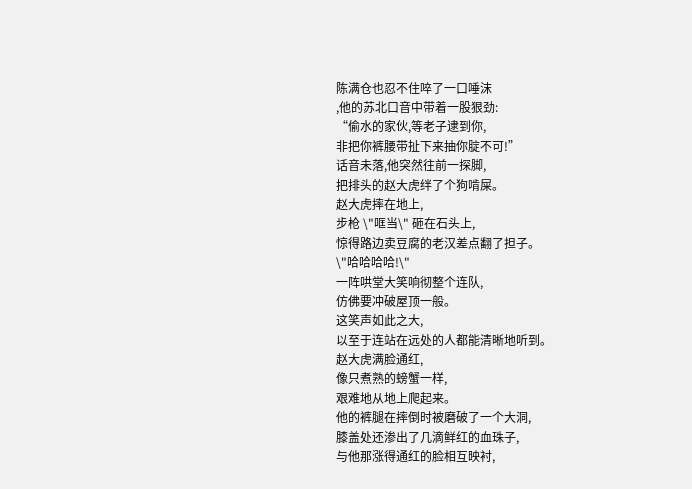陈满仓也忍不住啐了一口唾沫
,他的苏北口音中带着一股狠劲:
“偷水的家伙,等老子逮到你,
非把你裤腰带扯下来抽你腚不可!”
话音未落,他突然往前一探脚,
把排头的赵大虎绊了个狗啃屎。
赵大虎摔在地上,
步枪 \"哐当\" 砸在石头上,
惊得路边卖豆腐的老汉差点翻了担子。
\"哈哈哈哈!\"
一阵哄堂大笑响彻整个连队,
仿佛要冲破屋顶一般。
这笑声如此之大,
以至于连站在远处的人都能清晰地听到。
赵大虎满脸通红,
像只煮熟的螃蟹一样,
艰难地从地上爬起来。
他的裤腿在摔倒时被磨破了一个大洞,
膝盖处还渗出了几滴鲜红的血珠子,
与他那涨得通红的脸相互映衬,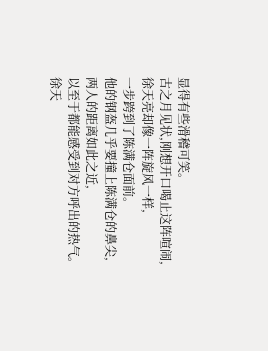显得有些滑稽可笑。
古之月见状,刚想开口喝止这阵喧闹,
徐天亮却像一阵旋风一样,
一步跨到了陈满仓面前。
他的钢盔几乎要撞上陈满仓的鼻尖,
两人的距离如此之近,
以至于都能感受到对方呼出的热气。
徐天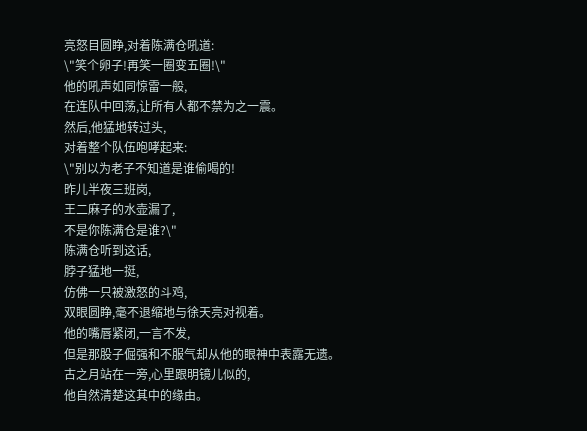亮怒目圆睁,对着陈满仓吼道:
\"笑个卵子!再笑一圈变五圈!\"
他的吼声如同惊雷一般,
在连队中回荡,让所有人都不禁为之一震。
然后,他猛地转过头,
对着整个队伍咆哮起来:
\"别以为老子不知道是谁偷喝的!
昨儿半夜三班岗,
王二麻子的水壶漏了,
不是你陈满仓是谁?\"
陈满仓听到这话,
脖子猛地一挺,
仿佛一只被激怒的斗鸡,
双眼圆睁,毫不退缩地与徐天亮对视着。
他的嘴唇紧闭,一言不发,
但是那股子倔强和不服气却从他的眼神中表露无遗。
古之月站在一旁,心里跟明镜儿似的,
他自然清楚这其中的缘由。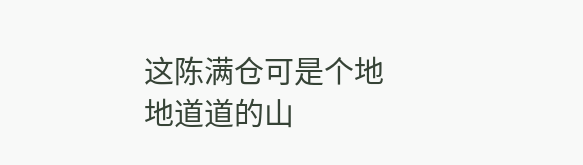这陈满仓可是个地地道道的山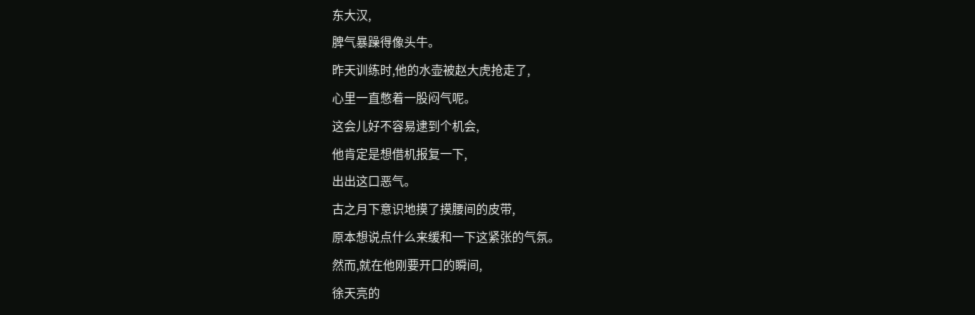东大汉,
脾气暴躁得像头牛。
昨天训练时,他的水壶被赵大虎抢走了,
心里一直憋着一股闷气呢。
这会儿好不容易逮到个机会,
他肯定是想借机报复一下,
出出这口恶气。
古之月下意识地摸了摸腰间的皮带,
原本想说点什么来缓和一下这紧张的气氛。
然而,就在他刚要开口的瞬间,
徐天亮的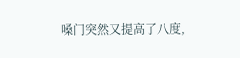嗓门突然又提高了八度,